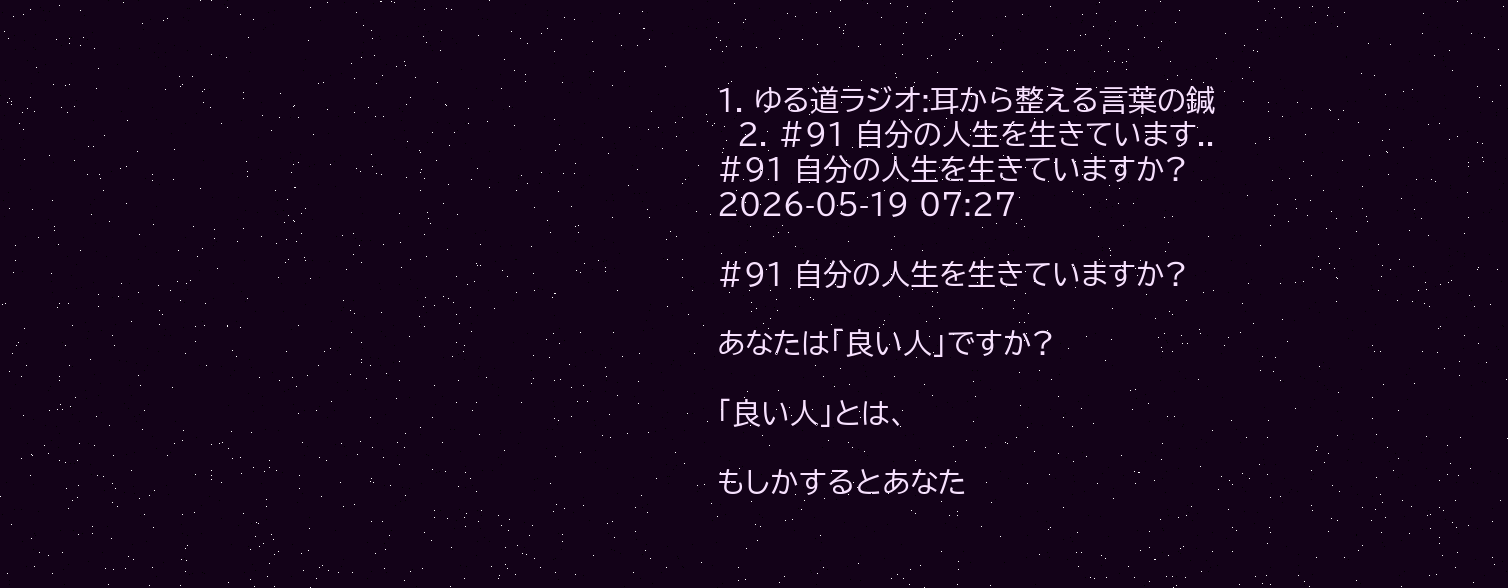1. ゆる道ラジオ:耳から整える言葉の鍼
  2. #91 自分の人生を生きています..
#91 自分の人生を生きていますか?
2026-05-19 07:27

#91 自分の人生を生きていますか?

あなたは「良い人」ですか?

「良い人」とは、

もしかするとあなた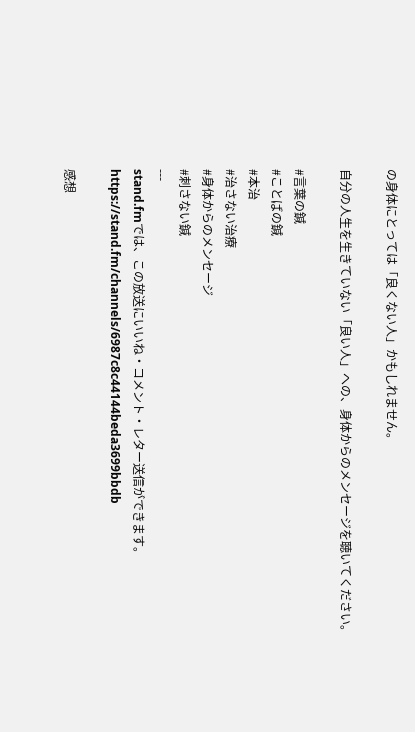の身体にとっては「良くない人」かもしれません。

自分の人生を生きていない「良い人」への、身体からのメンセージを聴いてください。

#言葉の鍼
#ことばの鍼
#本治
#治さない治療
#身体からのメンセージ
#刺さない鍼
---
stand.fmでは、この放送にいいね・コメント・レター送信ができます。
https://stand.fm/channels/6987c8c44144beda3699bbdb

感想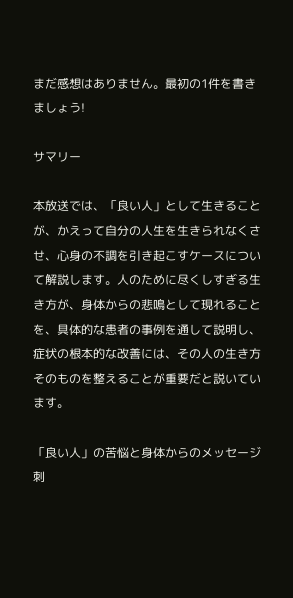まだ感想はありません。最初の1件を書きましょう!

サマリー

本放送では、「良い人」として生きることが、かえって自分の人生を生きられなくさせ、心身の不調を引き起こすケースについて解説します。人のために尽くしすぎる生き方が、身体からの悲鳴として現れることを、具体的な患者の事例を通して説明し、症状の根本的な改善には、その人の生き方そのものを整えることが重要だと説いています。

「良い人」の苦悩と身体からのメッセージ
刺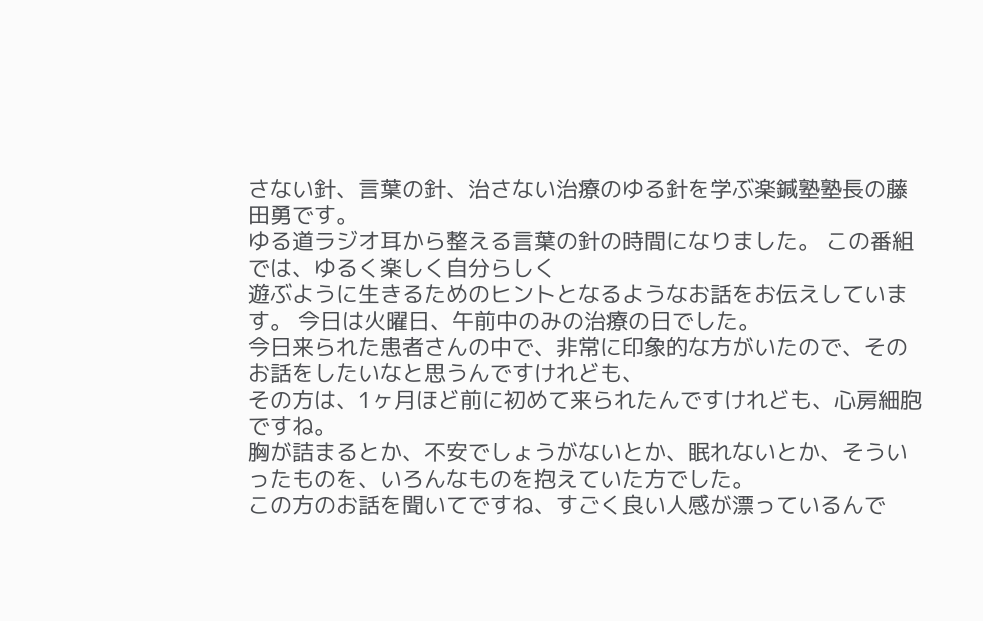さない針、言葉の針、治さない治療のゆる針を学ぶ楽鍼塾塾長の藤田勇です。
ゆる道ラジオ耳から整える言葉の針の時間になりました。 この番組では、ゆるく楽しく自分らしく
遊ぶように生きるためのヒントとなるようなお話をお伝えしています。 今日は火曜日、午前中のみの治療の日でした。
今日来られた患者さんの中で、非常に印象的な方がいたので、そのお話をしたいなと思うんですけれども、
その方は、1ヶ月ほど前に初めて来られたんですけれども、心房細胞ですね。
胸が詰まるとか、不安でしょうがないとか、眠れないとか、そういったものを、いろんなものを抱えていた方でした。
この方のお話を聞いてですね、すごく良い人感が漂っているんで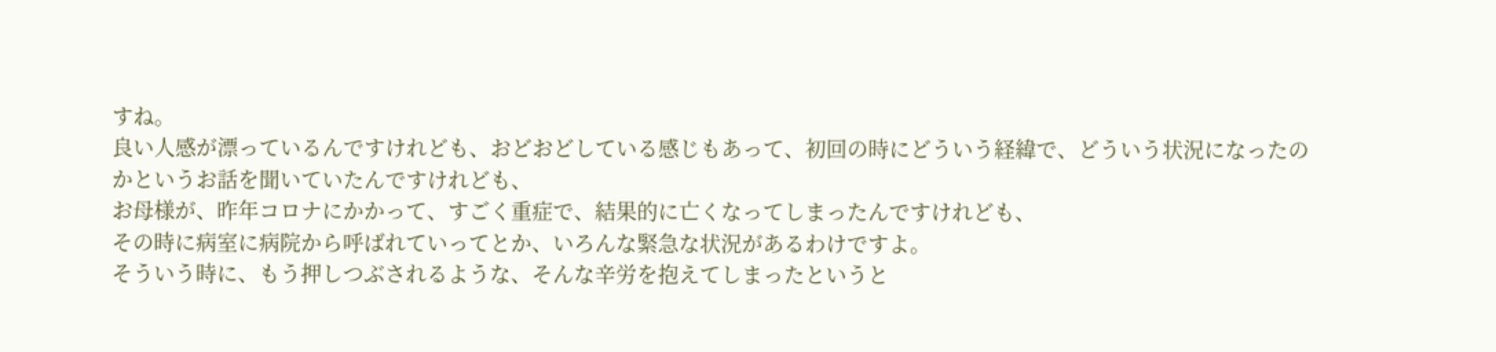すね。
良い人感が漂っているんですけれども、おどおどしている感じもあって、初回の時にどういう経緯で、どういう状況になったのかというお話を聞いていたんですけれども、
お母様が、昨年コロナにかかって、すごく重症で、結果的に亡くなってしまったんですけれども、
その時に病室に病院から呼ばれていってとか、いろんな緊急な状況があるわけですよ。
そういう時に、もう押しつぶされるような、そんな辛労を抱えてしまったというと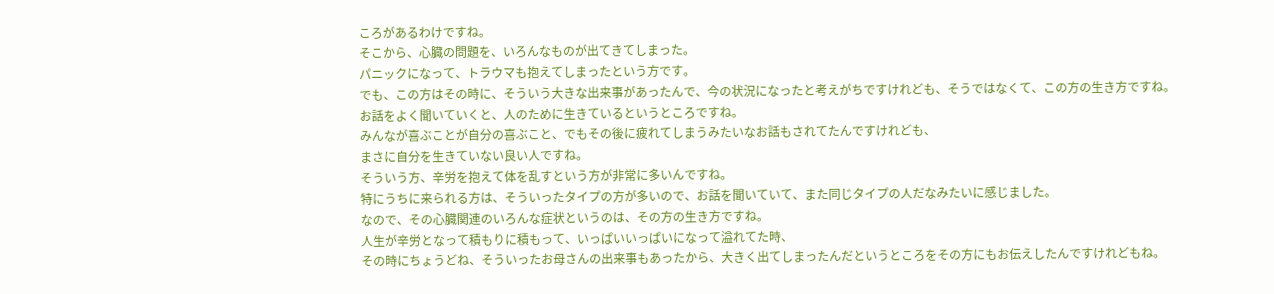ころがあるわけですね。
そこから、心臓の問題を、いろんなものが出てきてしまった。
パニックになって、トラウマも抱えてしまったという方です。
でも、この方はその時に、そういう大きな出来事があったんで、今の状況になったと考えがちですけれども、そうではなくて、この方の生き方ですね。
お話をよく聞いていくと、人のために生きているというところですね。
みんなが喜ぶことが自分の喜ぶこと、でもその後に疲れてしまうみたいなお話もされてたんですけれども、
まさに自分を生きていない良い人ですね。
そういう方、辛労を抱えて体を乱すという方が非常に多いんですね。
特にうちに来られる方は、そういったタイプの方が多いので、お話を聞いていて、また同じタイプの人だなみたいに感じました。
なので、その心臓関連のいろんな症状というのは、その方の生き方ですね。
人生が辛労となって積もりに積もって、いっぱいいっぱいになって溢れてた時、
その時にちょうどね、そういったお母さんの出来事もあったから、大きく出てしまったんだというところをその方にもお伝えしたんですけれどもね。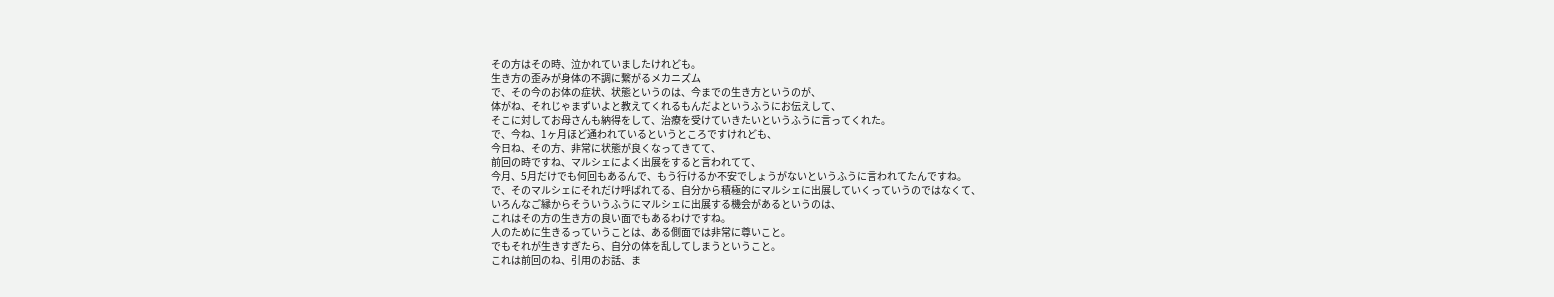その方はその時、泣かれていましたけれども。
生き方の歪みが身体の不調に繋がるメカニズム
で、その今のお体の症状、状態というのは、今までの生き方というのが、
体がね、それじゃまずいよと教えてくれるもんだよというふうにお伝えして、
そこに対してお母さんも納得をして、治療を受けていきたいというふうに言ってくれた。
で、今ね、1ヶ月ほど通われているというところですけれども、
今日ね、その方、非常に状態が良くなってきてて、
前回の時ですね、マルシェによく出展をすると言われてて、
今月、5月だけでも何回もあるんで、もう行けるか不安でしょうがないというふうに言われてたんですね。
で、そのマルシェにそれだけ呼ばれてる、自分から積極的にマルシェに出展していくっていうのではなくて、
いろんなご縁からそういうふうにマルシェに出展する機会があるというのは、
これはその方の生き方の良い面でもあるわけですね。
人のために生きるっていうことは、ある側面では非常に尊いこと。
でもそれが生きすぎたら、自分の体を乱してしまうということ。
これは前回のね、引用のお話、ま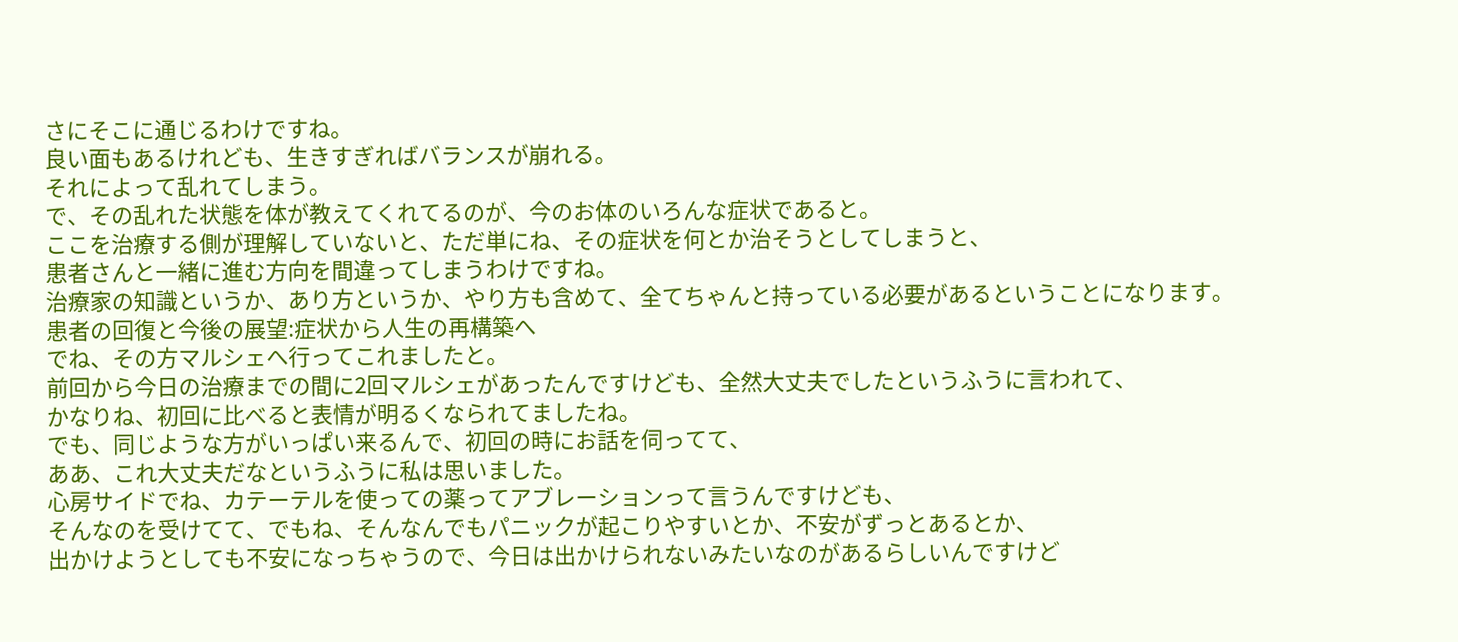さにそこに通じるわけですね。
良い面もあるけれども、生きすぎればバランスが崩れる。
それによって乱れてしまう。
で、その乱れた状態を体が教えてくれてるのが、今のお体のいろんな症状であると。
ここを治療する側が理解していないと、ただ単にね、その症状を何とか治そうとしてしまうと、
患者さんと一緒に進む方向を間違ってしまうわけですね。
治療家の知識というか、あり方というか、やり方も含めて、全てちゃんと持っている必要があるということになります。
患者の回復と今後の展望:症状から人生の再構築へ
でね、その方マルシェへ行ってこれましたと。
前回から今日の治療までの間に2回マルシェがあったんですけども、全然大丈夫でしたというふうに言われて、
かなりね、初回に比べると表情が明るくなられてましたね。
でも、同じような方がいっぱい来るんで、初回の時にお話を伺ってて、
ああ、これ大丈夫だなというふうに私は思いました。
心房サイドでね、カテーテルを使っての薬ってアブレーションって言うんですけども、
そんなのを受けてて、でもね、そんなんでもパニックが起こりやすいとか、不安がずっとあるとか、
出かけようとしても不安になっちゃうので、今日は出かけられないみたいなのがあるらしいんですけど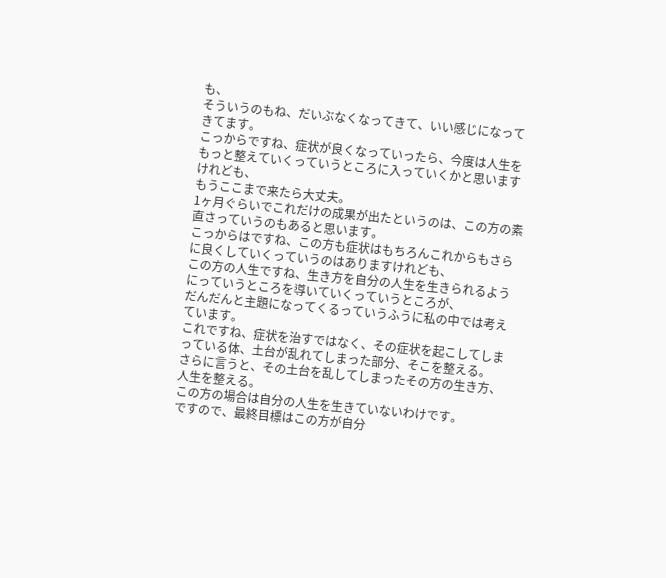も、
そういうのもね、だいぶなくなってきて、いい感じになってきてます。
こっからですね、症状が良くなっていったら、今度は人生をもっと整えていくっていうところに入っていくかと思いますけれども、
もうここまで来たら大丈夫。
1ヶ月ぐらいでこれだけの成果が出たというのは、この方の素直さっていうのもあると思います。
こっからはですね、この方も症状はもちろんこれからもさらに良くしていくっていうのはありますけれども、
この方の人生ですね、生き方を自分の人生を生きられるようにっていうところを導いていくっていうところが、
だんだんと主題になってくるっていうふうに私の中では考えています。
これですね、症状を治すではなく、その症状を起こしてしまっている体、土台が乱れてしまった部分、そこを整える。
さらに言うと、その土台を乱してしまったその方の生き方、人生を整える。
この方の場合は自分の人生を生きていないわけです。
ですので、最終目標はこの方が自分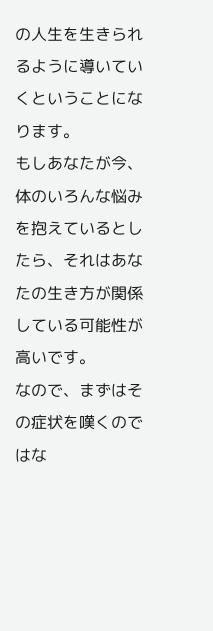の人生を生きられるように導いていくということになります。
もしあなたが今、体のいろんな悩みを抱えているとしたら、それはあなたの生き方が関係している可能性が高いです。
なので、まずはその症状を嘆くのではな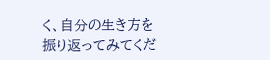く、自分の生き方を振り返ってみてくだ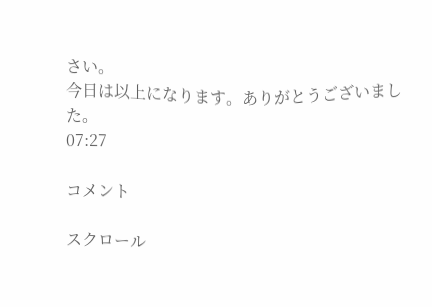さい。
今日は以上になります。ありがとうございました。
07:27

コメント

スクロール